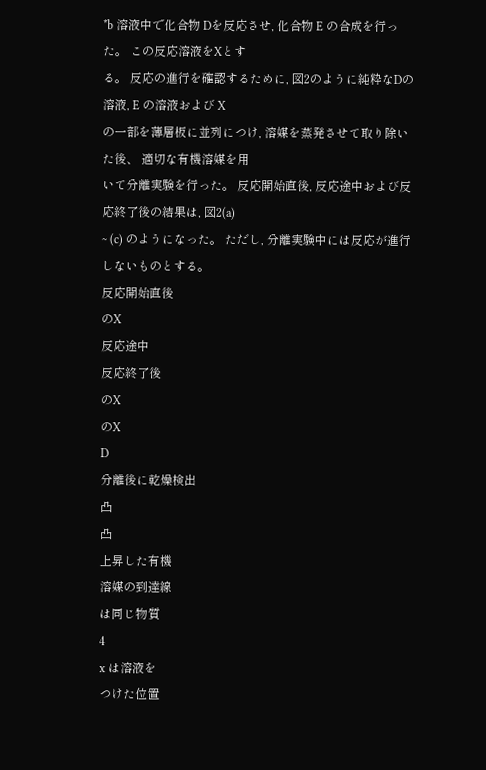*b 溶液中で化合物 Dを反応させ, 化合物 E の合成を行った。 この反応溶液をXとす
る。 反応の進行を確認するために, 図2のように純粋なDの溶液, E の溶液および X
の一部を薄層板に並列につけ, 溶媒を蒸発させて取り除いた後、 適切な有機溶媒を用
いて分離実験を行った。 反応開始直後, 反応途中および反応終了後の結果は, 図2(a)
~ (c) のようになった。 ただし, 分離実験中には反応が進行しないものとする。
反応開始直後
のX
反応途中
反応終了後
のX
のX
D
分離後に乾燥検出
凸
凸
上昇した有機
溶媒の到達線
は同じ物質
4
x は溶液を
つけた位置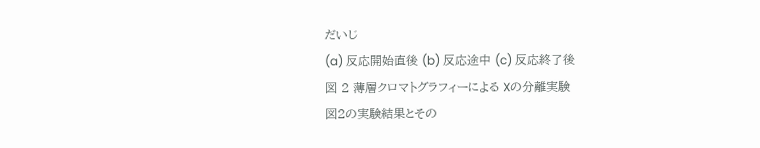だいじ
(a) 反応開始直後 (b) 反応途中 (c) 反応終了後
図 2 薄層クロマトグラフィーによる Xの分離実験
図2の実験結果とその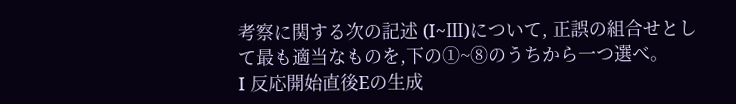考察に関する次の記述 (I~Ⅲ)について, 正誤の組合せとし
て最も適当なものを,下の①~⑧のうちから一つ選べ。
I 反応開始直後Eの生成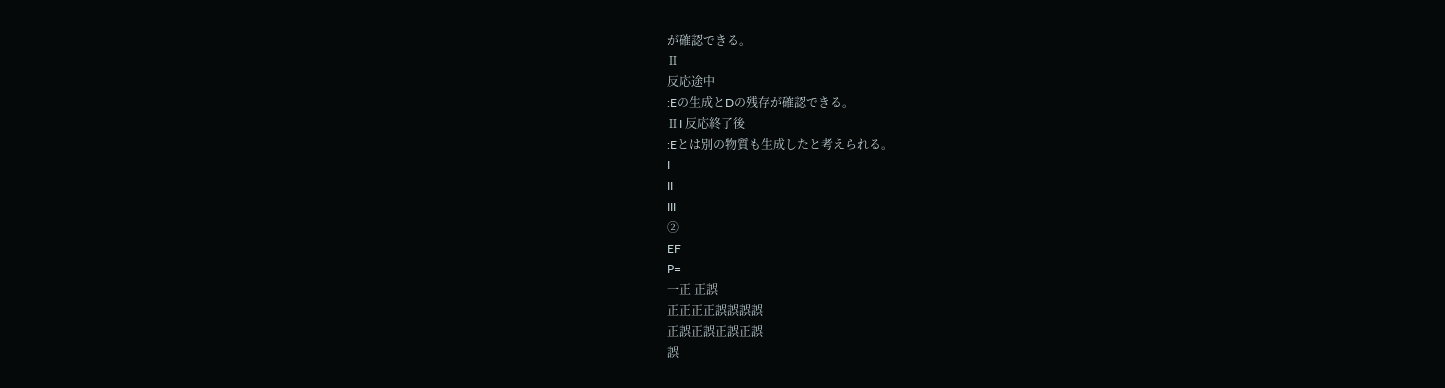が確認できる。
Ⅱ
反応途中
:Eの生成とDの残存が確認できる。
ⅡI 反応終了後
:Eとは別の物質も生成したと考えられる。
I
II
III
②
EF
P=
一正 正誤
正正正正誤誤誤誤
正誤正誤正誤正誤
誤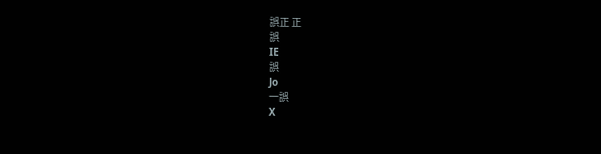誤正 正
誤
IE
誤
Jo
一誤
X